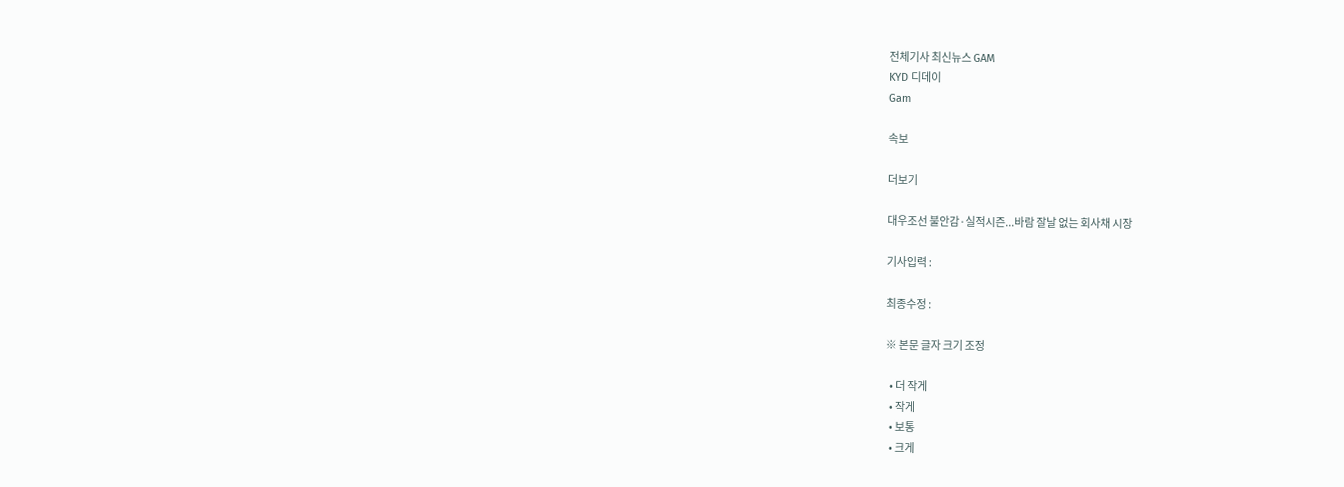전체기사 최신뉴스 GAM
KYD 디데이
Gam

속보

더보기

대우조선 불안감·실적시즌...바람 잘날 없는 회사채 시장

기사입력 :

최종수정 :

※ 본문 글자 크기 조정

  • 더 작게
  • 작게
  • 보통
  • 크게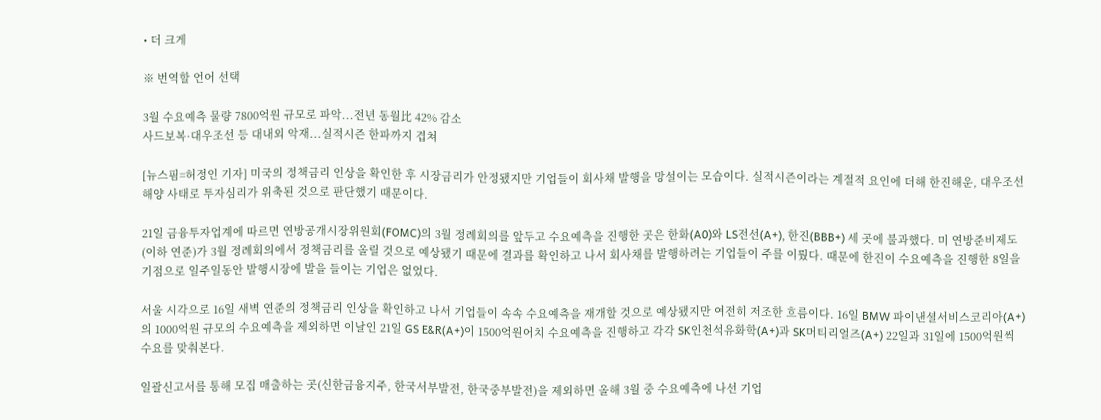• 더 크게

※ 번역할 언어 선택

3월 수요예측 물량 7800억원 규모로 파악...전년 동월比 42% 감소
사드보복·대우조선 등 대내외 악재...실적시즌 한파까지 겹쳐

[뉴스핌=허정인 기자] 미국의 정책금리 인상을 확인한 후 시장금리가 안정됐지만 기업들이 회사채 발행을 망설이는 모습이다. 실적시즌이라는 계절적 요인에 더해 한진해운, 대우조선해양 사태로 투자심리가 위축된 것으로 판단했기 때문이다.

21일 금융투자업계에 따르면 연방공개시장위원회(FOMC)의 3월 정례회의를 앞두고 수요예측을 진행한 곳은 한화(A0)와 LS전선(A+), 한진(BBB+) 세 곳에 불과했다. 미 연방준비제도(이하 연준)가 3월 정례회의에서 정책금리를 올릴 것으로 예상됐기 때문에 결과를 확인하고 나서 회사채를 발행하려는 기업들이 주를 이뤘다. 때문에 한진이 수요예측을 진행한 8일을 기점으로 일주일동안 발행시장에 발을 들이는 기업은 없었다.

서울 시각으로 16일 새벽 연준의 정책금리 인상을 확인하고 나서 기업들이 속속 수요예측을 재개할 것으로 예상됐지만 여전히 저조한 흐름이다. 16일 BMW 파이낸셜서비스코리아(A+)의 1000억원 규모의 수요예측을 제외하면 이날인 21일 GS E&R(A+)이 1500억원어치 수요예측을 진행하고 각각 SK인천석유화학(A+)과 SK머티리얼즈(A+) 22일과 31일에 1500억원씩 수요를 맞춰본다.

일괄신고서를 통해 모집 매출하는 곳(신한금융지주, 한국서부발전, 한국중부발전)을 제외하면 올해 3월 중 수요예측에 나선 기업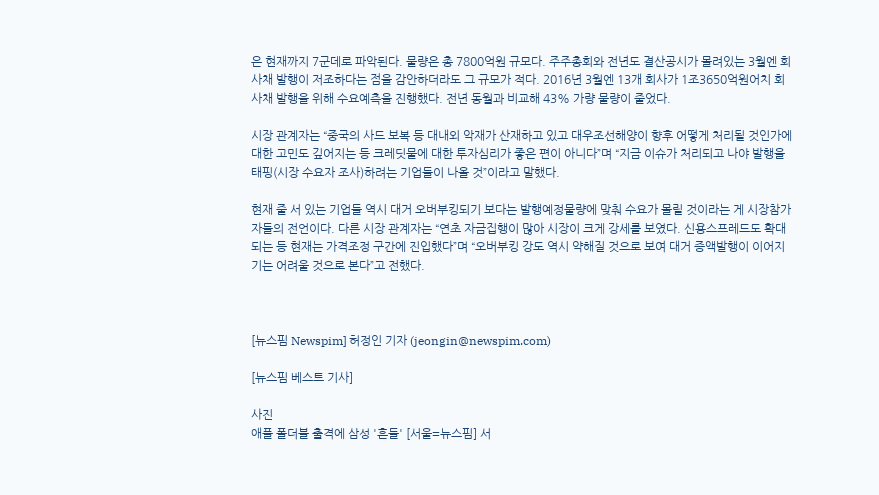은 현재까지 7군데로 파악된다. 물량은 총 7800억원 규모다. 주주총회와 전년도 결산공시가 몰려있는 3월엔 회사채 발행이 저조하다는 점을 감안하더라도 그 규모가 적다. 2016년 3월엔 13개 회사가 1조3650억원어치 회사채 발행을 위해 수요예측을 진행했다. 전년 동월과 비교해 43% 가량 물량이 줄었다.

시장 관계자는 “중국의 사드 보복 등 대내외 악재가 산재하고 있고 대우조선해양이 향후 어떻게 처리될 것인가에 대한 고민도 깊어지는 등 크레딧물에 대한 투자심리가 좋은 편이 아니다”며 “지금 이슈가 처리되고 나야 발행을 태핑(시장 수요자 조사)하려는 기업들이 나올 것”이라고 말했다.

현재 줄 서 있는 기업들 역시 대거 오버부킹되기 보다는 발행예정물량에 맞춰 수요가 몰릴 것이라는 게 시장참가자들의 전언이다. 다른 시장 관계자는 “연초 자금집행이 많아 시장이 크게 강세를 보였다. 신용스프레드도 확대되는 등 현재는 가격조정 구간에 진입했다”며 “오버부킹 강도 역시 약해질 것으로 보여 대거 증액발행이 이어지기는 어려울 것으로 본다”고 전했다.



[뉴스핌 Newspim] 허정인 기자 (jeongin@newspim.com)

[뉴스핌 베스트 기사]

사진
애플 폴더블 출격에 삼성 '흔들' [서울=뉴스핌] 서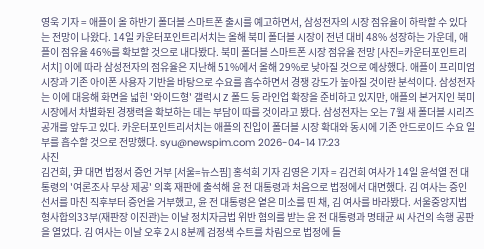영욱 기자 = 애플이 올 하반기 폴더블 스마트폰 출시를 예고하면서, 삼성전자의 시장 점유율이 하락할 수 있다는 전망이 나왔다. 14일 카운터포인트리서치는 올해 북미 폴더블 시장이 전년 대비 48% 성장하는 가운데, 애플이 점유율 46%를 확보할 것으로 내다봤다. 북미 폴더블 스마트폰 시장 점유율 전망 [사진=카운터포인트리서치] 이에 따라 삼성전자의 점유율은 지난해 51%에서 올해 29%로 낮아질 것으로 예상했다. 애플이 프리미엄 시장과 기존 아이폰 사용자 기반을 바탕으로 수요를 흡수하면서 경쟁 강도가 높아질 것이란 분석이다. 삼성전자는 이에 대응해 화면을 넓힌 '와이드형' 갤럭시 Z 폴드 등 라인업 확장을 준비하고 있지만, 애플의 본거지인 북미 시장에서 차별화된 경쟁력을 확보하는 데는 부담이 따를 것이라고 봤다. 삼성전자는 오는 7월 새 폴더블 시리즈 공개를 앞두고 있다. 카운터포인트리서치는 애플의 진입이 폴더블 시장 확대와 동시에 기존 안드로이드 수요 일부를 흡수할 것으로 전망했다. syu@newspim.com 2026-04-14 17:23
사진
김건희, 尹 대면 법정서 증언 거부 [서울=뉴스핌] 홍석희 기자 김영은 기자 = 김건희 여사가 14일 윤석열 전 대통령의 '여론조사 무상 제공' 의혹 재판에 출석해 윤 전 대통령과 처음으로 법정에서 대면했다. 김 여사는 증인 선서를 마친 직후부터 증언을 거부했고, 윤 전 대통령은 옅은 미소를 띤 채, 김 여사를 바라봤다. 서울중앙지법 형사합의33부(재판장 이진관)는 이날 정치자금법 위반 혐의를 받는 윤 전 대통령과 명태균 씨 사건의 속행 공판을 열었다. 김 여사는 이날 오후 2시 8분께 검정색 수트를 차림으로 법정에 들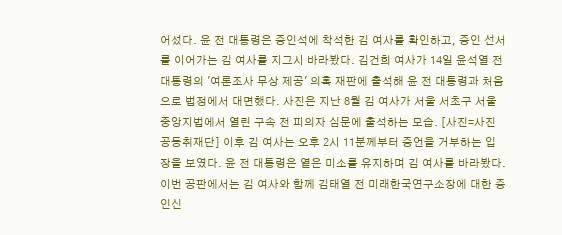어섰다. 윤 전 대통령은 증인석에 착석한 김 여사를 확인하고, 증인 선서를 이어가는 김 여사를 지그시 바라봤다. 김건희 여사가 14일 윤석열 전 대통령의 '여론조사 무상 제공' 의혹 재판에 출석해 윤 전 대통령과 처음으로 법정에서 대면했다. 사진은 지난 8월 김 여사가 서울 서초구 서울중앙지법에서 열린 구속 전 피의자 심문에 출석하는 모습. [사진=사진공동취재단] 이후 김 여사는 오후 2시 11분께부터 증언을 거부하는 입장을 보였다. 윤 전 대통령은 옅은 미소를 유지하며 김 여사를 바라봤다. 이번 공판에서는 김 여사와 함께 김태열 전 미래한국연구소장에 대한 증인신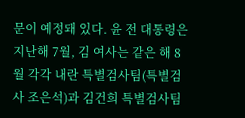문이 예정돼 있다. 윤 전 대통령은 지난해 7월, 김 여사는 같은 해 8월 각각 내란 특별검사팀(특별검사 조은석)과 김건희 특별검사팀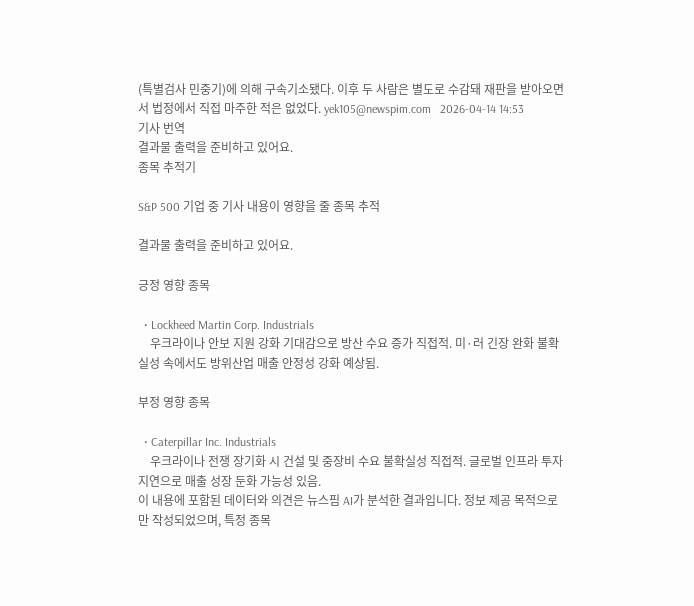(특별검사 민중기)에 의해 구속기소됐다. 이후 두 사람은 별도로 수감돼 재판을 받아오면서 법정에서 직접 마주한 적은 없었다. yek105@newspim.com   2026-04-14 14:53
기사 번역
결과물 출력을 준비하고 있어요.
종목 추적기

S&P 500 기업 중 기사 내용이 영향을 줄 종목 추적

결과물 출력을 준비하고 있어요.

긍정 영향 종목

  • Lockheed Martin Corp. Industrials
    우크라이나 안보 지원 강화 기대감으로 방산 수요 증가 직접적. 미·러 긴장 완화 불확실성 속에서도 방위산업 매출 안정성 강화 예상됨.

부정 영향 종목

  • Caterpillar Inc. Industrials
    우크라이나 전쟁 장기화 시 건설 및 중장비 수요 불확실성 직접적. 글로벌 인프라 투자 지연으로 매출 성장 둔화 가능성 있음.
이 내용에 포함된 데이터와 의견은 뉴스핌 AI가 분석한 결과입니다. 정보 제공 목적으로만 작성되었으며, 특정 종목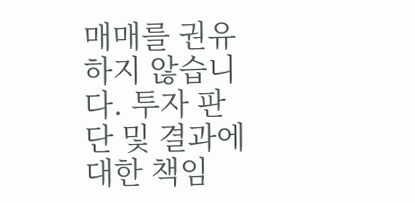매매를 권유하지 않습니다. 투자 판단 및 결과에 대한 책임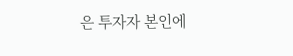은 투자자 본인에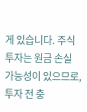게 있습니다. 주식 투자는 원금 손실 가능성이 있으므로, 투자 전 충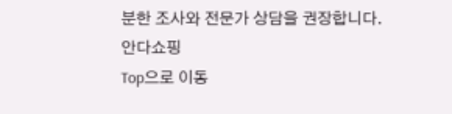분한 조사와 전문가 상담을 권장합니다.
안다쇼핑
Top으로 이동